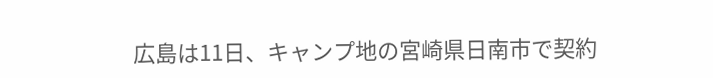広島は11日、キャンプ地の宮崎県日南市で契約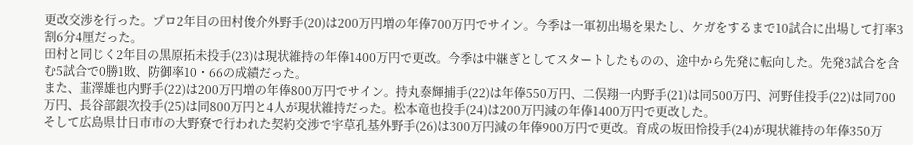更改交渉を行った。プロ2年目の田村俊介外野手(20)は200万円増の年俸700万円でサイン。今季は一軍初出場を果たし、ケガをするまで10試合に出場して打率3割6分4厘だった。
田村と同じく2年目の黒原拓未投手(23)は現状維持の年俸1400万円で更改。今季は中継ぎとしてスタートしたものの、途中から先発に転向した。先発3試合を含む5試合で0勝1敗、防御率10・66の成績だった。
また、韮澤雄也内野手(22)は200万円増の年俸800万円でサイン。持丸泰輝捕手(22)は年俸550万円、二俣翔一内野手(21)は同500万円、河野佳投手(22)は同700万円、長谷部銀次投手(25)は同800万円と4人が現状維持だった。松本竜也投手(24)は200万円減の年俸1400万円で更改した。
そして広島県廿日市市の大野寮で行われた契約交渉で宇草孔基外野手(26)は300万円減の年俸900万円で更改。育成の坂田怜投手(24)が現状維持の年俸350万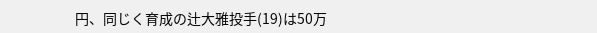円、同じく育成の辻大雅投手(19)は50万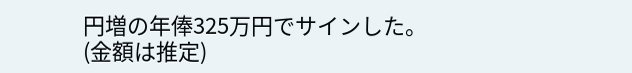円増の年俸325万円でサインした。(金額は推定)